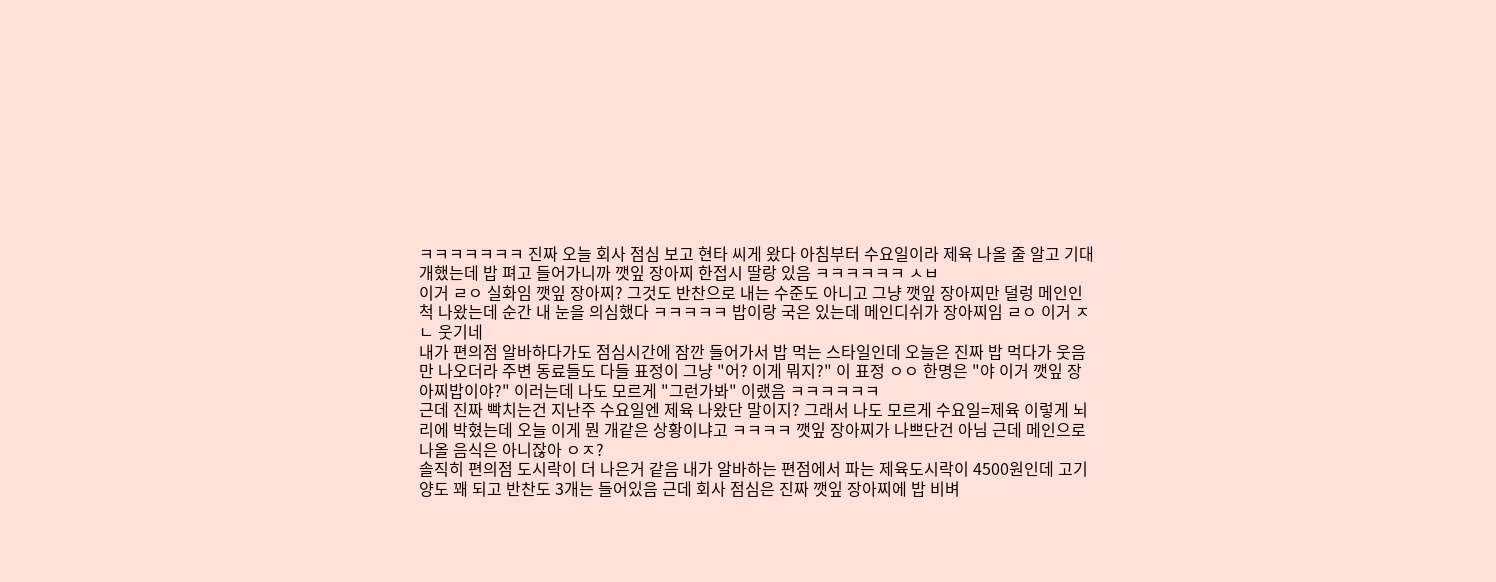ㅋㅋㅋㅋㅋㅋㅋ 진짜 오늘 회사 점심 보고 현타 씨게 왔다 아침부터 수요일이라 제육 나올 줄 알고 기대 개했는데 밥 펴고 들어가니까 깻잎 장아찌 한접시 딸랑 있음 ㅋㅋㅋㅋㅋㅋ ㅅㅂ
이거 ㄹㅇ 실화임 깻잎 장아찌? 그것도 반찬으로 내는 수준도 아니고 그냥 깻잎 장아찌만 덜렁 메인인척 나왔는데 순간 내 눈을 의심했다 ㅋㅋㅋㅋㅋ 밥이랑 국은 있는데 메인디쉬가 장아찌임 ㄹㅇ 이거 ㅈㄴ 웃기네
내가 편의점 알바하다가도 점심시간에 잠깐 들어가서 밥 먹는 스타일인데 오늘은 진짜 밥 먹다가 웃음만 나오더라 주변 동료들도 다들 표정이 그냥 "어? 이게 뭐지?" 이 표정 ㅇㅇ 한명은 "야 이거 깻잎 장아찌밥이야?" 이러는데 나도 모르게 "그런가봐" 이랬음 ㅋㅋㅋㅋㅋㅋ
근데 진짜 빡치는건 지난주 수요일엔 제육 나왔단 말이지? 그래서 나도 모르게 수요일=제육 이렇게 뇌리에 박혔는데 오늘 이게 뭔 개같은 상황이냐고 ㅋㅋㅋㅋ 깻잎 장아찌가 나쁘단건 아님 근데 메인으로 나올 음식은 아니잖아 ㅇㅈ?
솔직히 편의점 도시락이 더 나은거 같음 내가 알바하는 편점에서 파는 제육도시락이 4500원인데 고기 양도 꽤 되고 반찬도 3개는 들어있음 근데 회사 점심은 진짜 깻잎 장아찌에 밥 비벼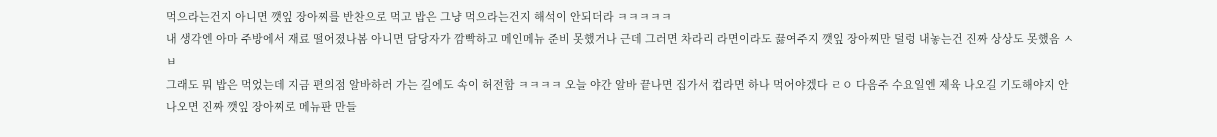먹으라는건지 아니면 깻잎 장아찌를 반찬으로 먹고 밥은 그냥 먹으라는건지 해석이 안되더라 ㅋㅋㅋㅋㅋ
내 생각엔 아마 주방에서 재료 떨어졌나봄 아니면 담당자가 깜빡하고 메인메뉴 준비 못했거나 근데 그러면 차라리 라면이라도 끓여주지 깻잎 장아찌만 덜렁 내놓는건 진짜 상상도 못했음 ㅅㅂ
그래도 뭐 밥은 먹었는데 지금 편의점 알바하러 가는 길에도 속이 허전함 ㅋㅋㅋㅋ 오늘 야간 알바 끝나면 집가서 컵라면 하나 먹어야겠다 ㄹㅇ 다음주 수요일엔 제육 나오길 기도해야지 안나오면 진짜 깻잎 장아찌로 메뉴판 만들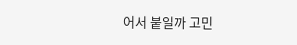어서 붙일까 고민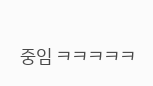중임 ㅋㅋㅋㅋㅋ